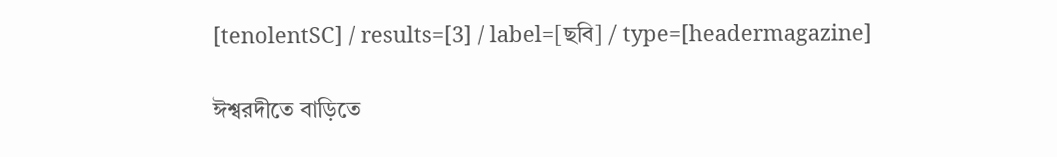[tenolentSC] / results=[3] / label=[ছবি] / type=[headermagazine]

ঈশ্বরদীতে বাড়িতে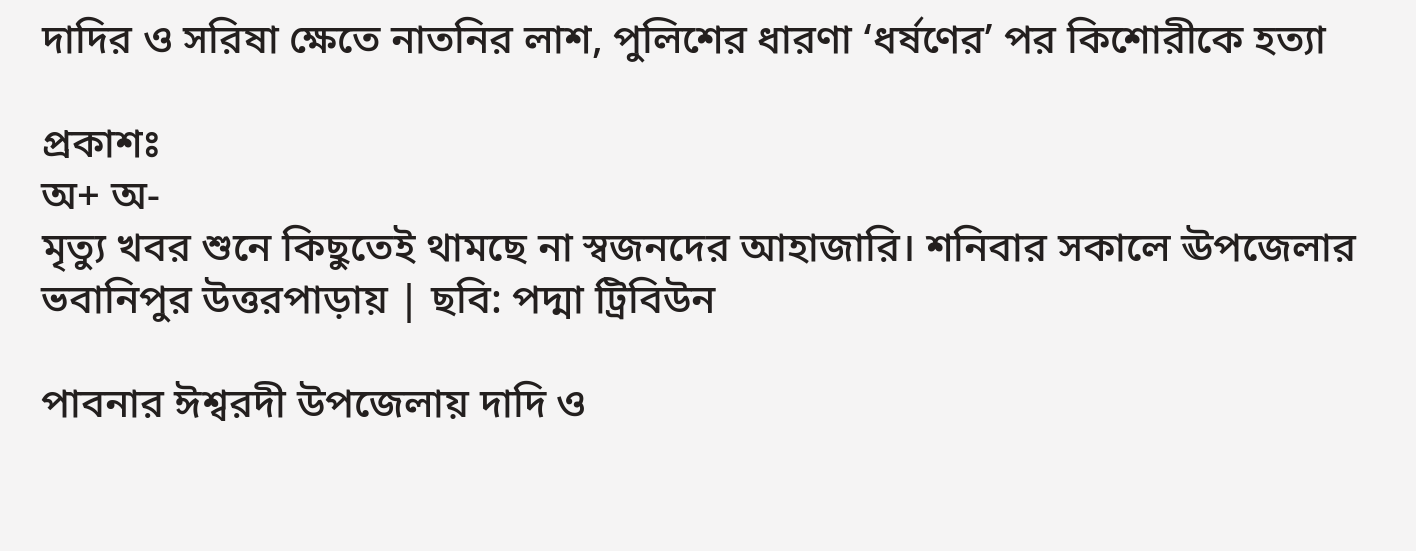দাদির ও সরিষা ক্ষেতে নাতনির লাশ, পুলিশের ধারণা ‘ধর্ষণের’ পর কিশোরীকে হত্যা

প্রকাশঃ
অ+ অ-
মৃত্যু খবর শুনে কিছুতেই থামছে না স্বজনদের আহাজারি। শনিবার সকালে ঊপজেলার ভবানিপুর উত্তরপাড়ায় | ছবি: পদ্মা ট্রিবিউন

পাবনার ঈশ্বরদী উপজেলায় দাদি ও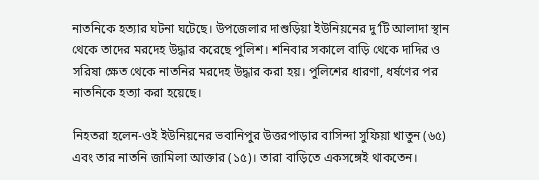নাতনিকে হত্যার ঘটনা ঘটেছে। উপজেলার দাশুড়িয়া ইউনিয়নের দু’টি আলাদা স্থান থেকে তাদের মরদেহ উদ্ধার করেছে পুলিশ। শনিবার সকালে বাড়ি থেকে দাদির ও সরিষা ক্ষেত থেকে নাতনির মরদেহ উদ্ধার করা হয়। পুলিশের ধারণা, ধর্ষণের পর নাতনিকে হত্যা করা হয়েছে।

নিহতরা হলেন-ওই ইউনিয়নের ভবানিপুর উত্তরপাড়ার বাসিন্দা সুফিয়া খাতুন (৬৫) এবং তার নাতনি জামিলা আক্তার (১৫)। তারা বাড়িতে একসঙ্গেই থাকতেন।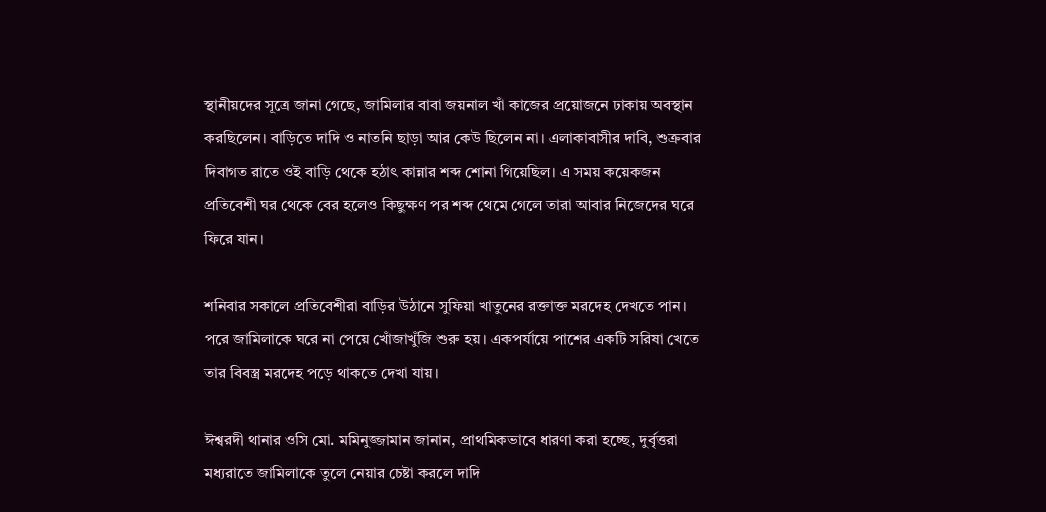স্থানীয়দের সূত্রে জানা গেছে, জামিলার বাবা জয়নাল খাঁ কাজের প্রয়োজনে ঢাকায় অবস্থান করছিলেন। বাড়িতে দাদি ও নাতনি ছাড়া আর কেউ ছিলেন না। এলাকাবাসীর দাবি, শুক্রবার দিবাগত রাতে ওই বাড়ি থেকে হঠাৎ কান্নার শব্দ শোনা গিয়েছিল। এ সময় কয়েকজন প্রতিবেশী ঘর থেকে বের হলেও কিছুক্ষণ পর শব্দ থেমে গেলে তারা আবার নিজেদের ঘরে ফিরে যান।

শনিবার সকালে প্রতিবেশীরা বাড়ির উঠানে সুফিয়া খাতুনের রক্তাক্ত মরদেহ দেখতে পান। পরে জামিলাকে ঘরে না পেয়ে খোঁজাখুঁজি শুরু হয়। একপর্যায়ে পাশের একটি সরিষা খেতে তার বিবস্ত্র মরদেহ পড়ে থাকতে দেখা যায়।

ঈশ্বরদী থানার ওসি মো. মমিনুজ্জামান জানান, প্রাথমিকভাবে ধারণা করা হচ্ছে, দুর্বৃত্তরা মধ্যরাতে জামিলাকে তুলে নেয়ার চেষ্টা করলে দাদি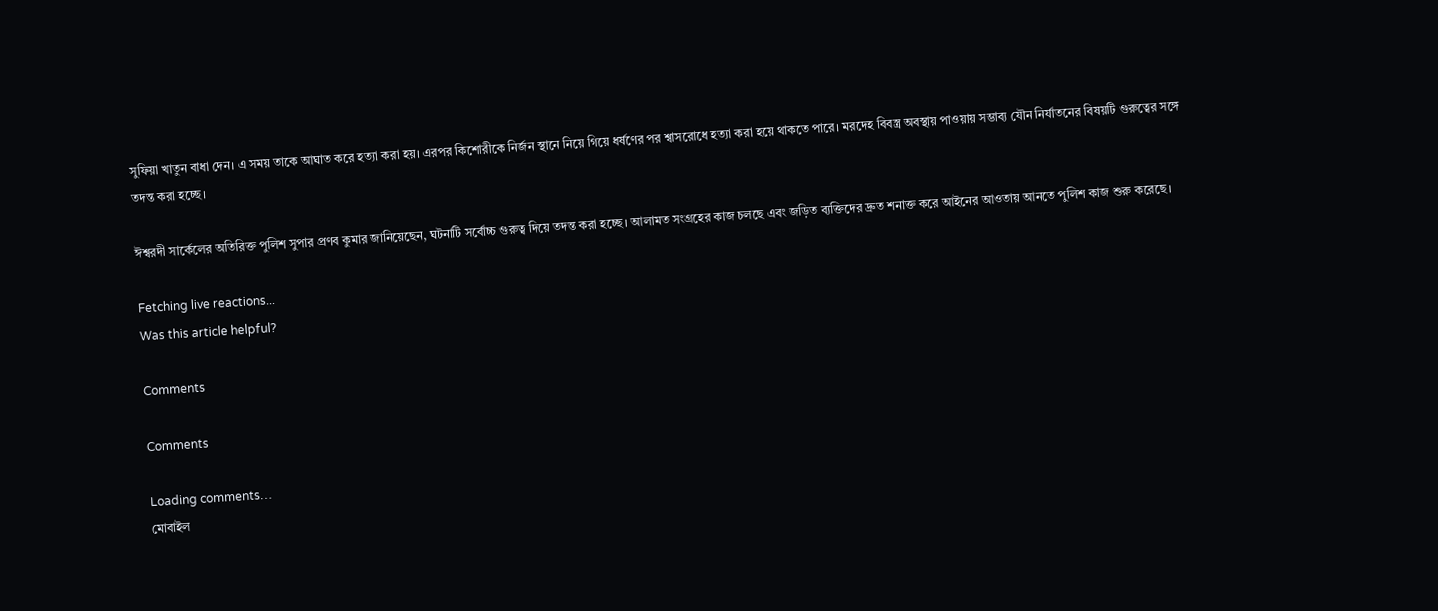সুফিয়া খাতুন বাধা দেন। এ সময় তাকে আঘাত করে হত্যা করা হয়। এরপর কিশোরীকে নির্জন স্থানে নিয়ে গিয়ে ধর্ষণের পর শ্বাসরোধে হত্যা করা হয়ে থাকতে পারে। মরদেহ বিবস্ত্র অবস্থায় পাওয়ায় সম্ভাব্য যৌন নির্যাতনের বিষয়টি গুরুত্বের সঙ্গে তদন্ত করা হচ্ছে।

ঈশ্বরদী সার্কেলের অতিরিক্ত পুলিশ সুপার প্রণব কুমার জানিয়েছেন, ঘটনাটি সর্বোচ্চ গুরুত্ব দিয়ে তদন্ত করা হচ্ছে। আলামত সংগ্রহের কাজ চলছে এবং জড়িত ব্যক্তিদের দ্রুত শনাক্ত করে আইনের আওতায় আনতে পুলিশ কাজ শুরু করেছে।

Fetching live reactions...
Was this article helpful?

Comments

Comments

Loading comments…
মোবাইল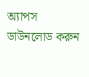অ্যাপস ডাউনলোড করুন